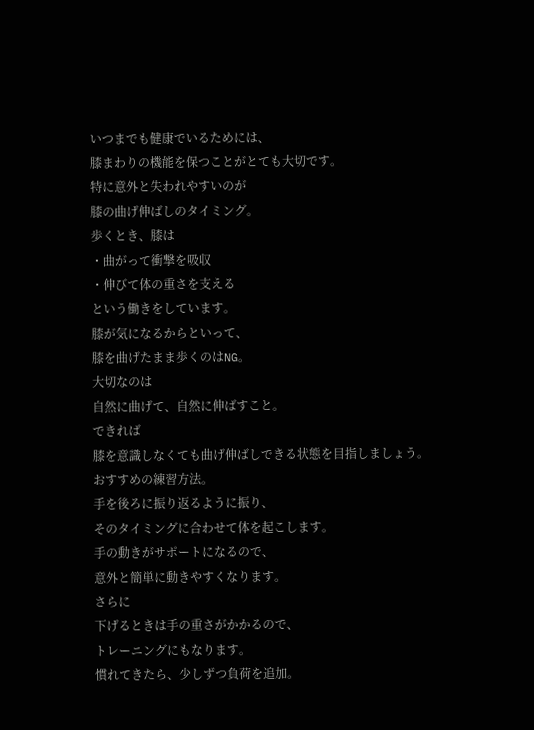いつまでも健康でいるためには、
膝まわりの機能を保つことがとても大切です。
特に意外と失われやすいのが
膝の曲げ伸ばしのタイミング。
歩くとき、膝は
・曲がって衝撃を吸収
・伸びて体の重さを支える
という働きをしています。
膝が気になるからといって、
膝を曲げたまま歩くのはNG。
大切なのは
自然に曲げて、自然に伸ばすこと。
できれば
膝を意識しなくても曲げ伸ばしできる状態を目指しましょう。
おすすめの練習方法。
手を後ろに振り返るように振り、
そのタイミングに合わせて体を起こします。
手の動きがサポートになるので、
意外と簡単に動きやすくなります。
さらに
下げるときは手の重さがかかるので、
トレーニングにもなります。
慣れてきたら、少しずつ負荷を追加。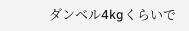ダンベル4kgくらいで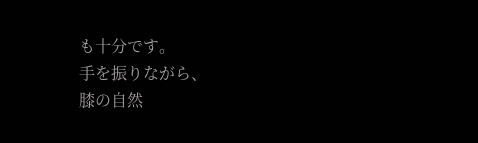も十分です。
手を振りながら、
膝の自然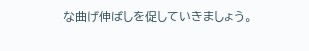な曲げ伸ばしを促していきましょう。